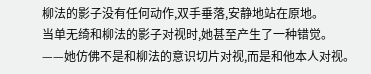柳法的影子没有任何动作,双手垂落,安静地站在原地。
当单无绮和柳法的影子对视时,她甚至产生了一种错觉。
——她仿佛不是和柳法的意识切片对视,而是和他本人对视。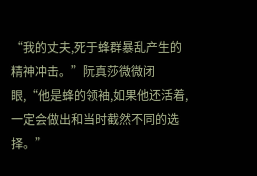“我的丈夫,死于蜂群暴乱产生的精神冲击。”阮真莎微微闭眼,“他是蜂的领袖,如果他还活着,一定会做出和当时截然不同的选择。”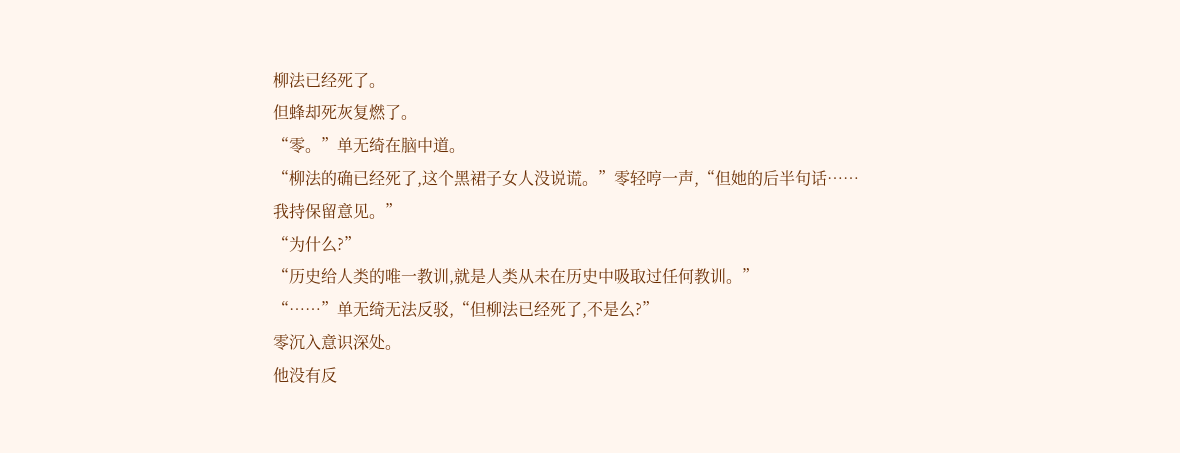柳法已经死了。
但蜂却死灰复燃了。
“零。”单无绮在脑中道。
“柳法的确已经死了,这个黑裙子女人没说谎。”零轻哼一声,“但她的后半句话……我持保留意见。”
“为什么?”
“历史给人类的唯一教训,就是人类从未在历史中吸取过任何教训。”
“……”单无绮无法反驳,“但柳法已经死了,不是么?”
零沉入意识深处。
他没有反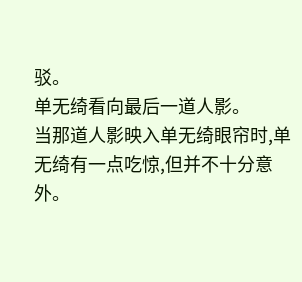驳。
单无绮看向最后一道人影。
当那道人影映入单无绮眼帘时,单无绮有一点吃惊,但并不十分意外。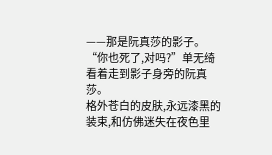——那是阮真莎的影子。
“你也死了,对吗?”单无绮看着走到影子身旁的阮真莎。
格外苍白的皮肤,永远漆黑的装束,和仿佛迷失在夜色里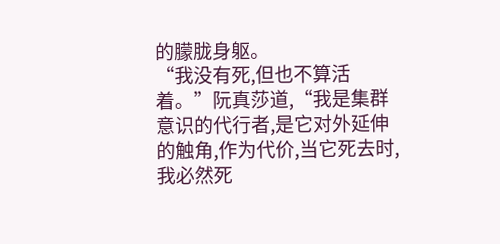的朦胧身躯。
“我没有死,但也不算活着。”阮真莎道,“我是集群意识的代行者,是它对外延伸的触角,作为代价,当它死去时,我必然死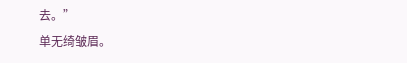去。”
单无绮皱眉。